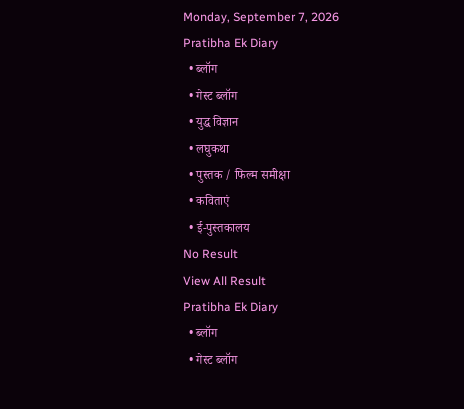Monday, September 7, 2026
Pratibha Ek Diary
  • ब्लॉग
  • गेस्ट ब्लॉग
  • युद्ध विज्ञान
  • लघुकथा
  • पुस्तक / फिल्म समीक्षा
  • कविताएं
  • ई-पुस्तकालय
No Result
View All Result
Pratibha Ek Diary
  • ब्लॉग
  • गेस्ट ब्लॉग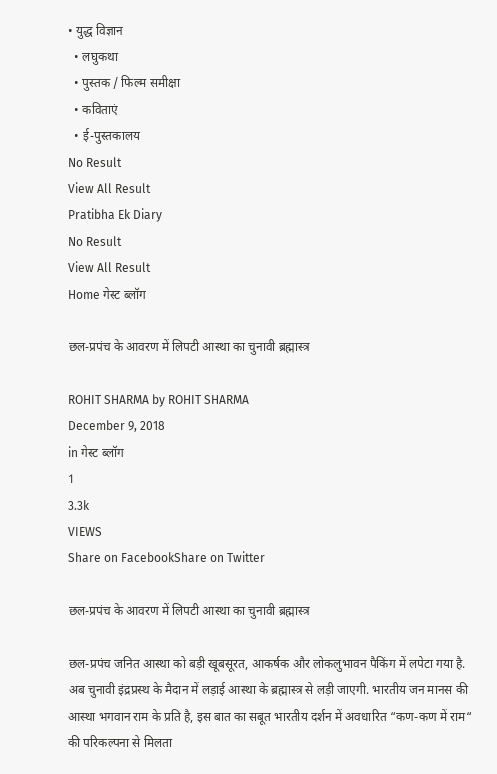• युद्ध विज्ञान
  • लघुकथा
  • पुस्तक / फिल्म समीक्षा
  • कविताएं
  • ई-पुस्तकालय
No Result
View All Result
Pratibha Ek Diary
No Result
View All Result
Home गेस्ट ब्लॉग

छल-प्रपंच के आवरण में लिपटी आस्था का चुनावी ब्रह्मास्त्र

ROHIT SHARMA by ROHIT SHARMA
December 9, 2018
in गेस्ट ब्लॉग
1
3.3k
VIEWS
Share on FacebookShare on Twitter

छल-प्रपंच के आवरण में लिपटी आस्था का चुनावी ब्रह्मास्त्र

छल-प्रपंच जनित आस्था को बड़ी खूबसूरत, आकर्षक और लोकलुभावन पैकिंग में लपेटा गया है. अब चुनावी इंद्रप्रस्थ के मैदान में लड़ाई आस्था के ब्रह्मास्त्र से लड़ी जाएगी. भारतीय जन मानस की आस्था भगवान राम के प्रति है, इस बात का सबूत भारतीय दर्शन में अवधारित “कण-कण में राम“ की परिकल्पना से मिलता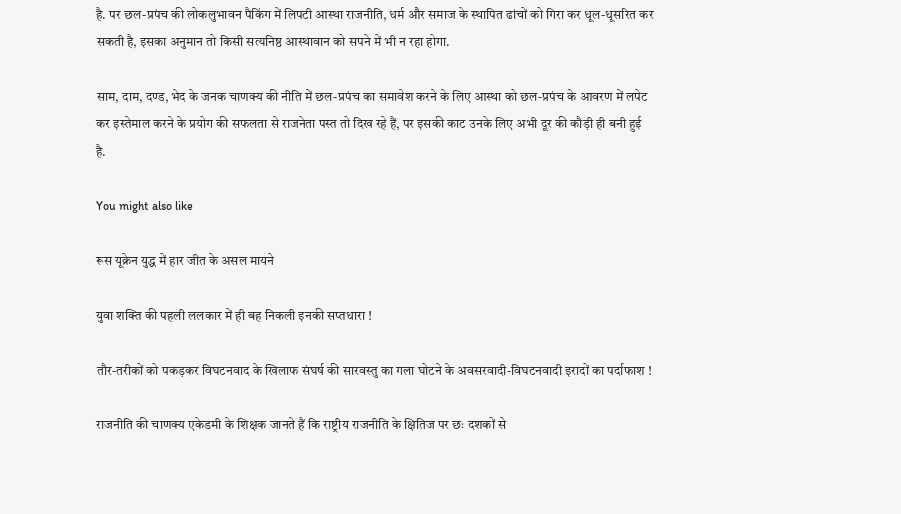है. पर छल-प्रपंच की लोकलुभावन पैकिंग में लिपटी आस्था राजनीति, धर्म और समाज के स्थापित ढांचों को गिरा कर धूल-धूसरित कर सकती है, इसका अनुमान तो किसी सत्यनिष्ठ आस्थावान को सपने में भी न रहा होगा.

साम, दाम, दण्ड, भेद के जनक चाणक्य की नीति में छल-प्रपंच का समावेश करने के लिए आस्था को छल-प्रपंच के आवरण में लपेट कर इस्तेमाल करने के प्रयोग की सफलता से राजनेता पस्त तो दिख रहे हैं, पर इसकी काट उनके लिए अभी दूर की कौड़ी ही बनी हुई है.

You might also like

रूस यूक्रेन युद्ध में हार जीत के असल मायने

युवा शक्ति की पहली ललकार में ही बह निकली इनकी सप्तधारा !

तौर-तरीकों को पकड़कर विघटनवाद के खिलाफ संघर्ष की सारवस्तु का गला घोटने के अवसरवादी-विघटनवादी इरादों का पर्दाफाश !

राजनीति की चाणक्य एकेडमी के शिक्षक जानते हैं कि राष्ट्रीय राजनीति के क्षितिज पर छः दशकों से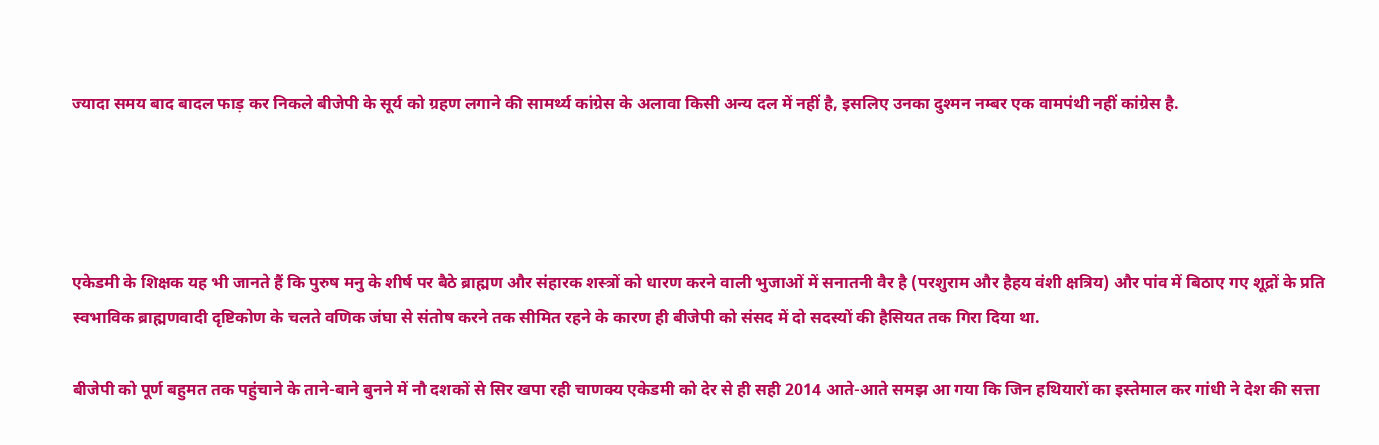ज्यादा समय बाद बादल फाड़ कर निकले बीजेपी के सूर्य को ग्रहण लगाने की सामर्थ्य कांग्रेस के अलावा किसी अन्य दल में नहीं है, इसलिए उनका दुश्मन नम्बर एक वामपंथी नहीं कांग्रेस है.




एकेडमी के शिक्षक यह भी जानते हैं कि पुरुष मनु के शीर्ष पर बैठे ब्राह्मण और संहारक शस्त्रों को धारण करने वाली भुजाओं में सनातनी वैर है (परशुराम और हैहय वंशी क्षत्रिय) और पांव में बिठाए गए शूद्रों के प्रति स्वभाविक ब्राह्मणवादी दृष्टिकोण के चलते वणिक जंघा से संतोष करने तक सीमित रहने के कारण ही बीजेपी को संसद में दो सदस्यों की हैसियत तक गिरा दिया था.

बीजेपी को पूर्ण बहुमत तक पहुंचाने के ताने-बाने बुनने में नौ दशकों से सिर खपा रही चाणक्य एकेडमी को देर से ही सही 2014 आते-आते समझ आ गया कि जिन हथियारों का इस्तेमाल कर गांधी ने देश की सत्ता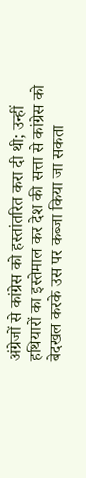अंग्रेजों से कांग्रेस को हस्तांतरित करा दी थी; उन्हीं हथियारों का इस्तेमाल कर देश की सत्ता से कांग्रेस को बेदखल करके उस पर कब्जा किया जा सकता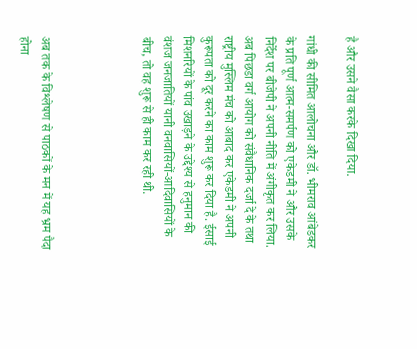है और उसने वैसा करके दिखा दिया.

गांधी की सीमित आलोचना और डॉ. भीमराव आंबेडकर के प्रति पूर्ण आत्म-समर्पण को एकेडमी ने और उसके निर्देश पर बीजेपी ने अपनी नीति में अंगीकृत कर लिया. अब पिछडा वर्ग आयोग को संवैधानिक दर्जा दे के तथा राष्ट्रीय मुस्लिम मंच को आबाद कर एकेडमी ने अपनी कुरूपता को दूर करने का काम शुरू कर दिया है. ईसाई मिशनरियों के पांव उखाड़ने के उद्देश्य से हनुमान की वंशज जनजातियों यानी वनवासियों-आदिवासियों के बीच, तो वह शुरू से ही काम कर रही थी.




अब तक के विश्लेषण से पाठकों के मन में यह भ्रम पैदा होना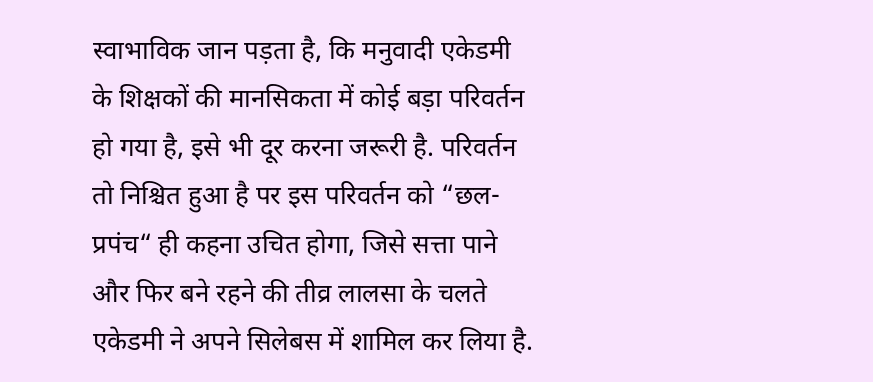स्वाभाविक जान पड़ता है, कि मनुवादी एकेडमी के शिक्षकों की मानसिकता में कोई बड़ा परिवर्तन हो गया है, इसे भी दूर करना जरूरी है. परिवर्तन तो निश्चित हुआ है पर इस परिवर्तन को “छल-प्रपंच“ ही कहना उचित होगा, जिसे सत्ता पाने और फिर बने रहने की तीव्र लालसा के चलते एकेडमी ने अपने सिलेबस में शामिल कर लिया है.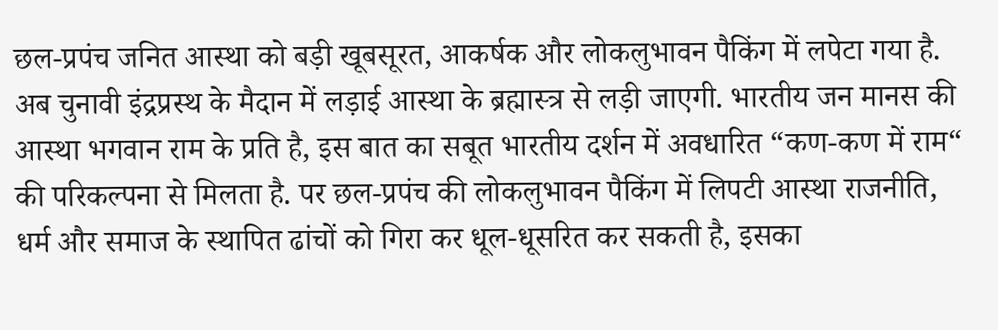छल-प्रपंच जनित आस्था को बड़ी खूबसूरत, आकर्षक और लोकलुभावन पैकिंग में लपेटा गया है. अब चुनावी इंद्रप्रस्थ के मैदान में लड़ाई आस्था के ब्रह्मास्त्र से लड़ी जाएगी. भारतीय जन मानस की आस्था भगवान राम के प्रति है, इस बात का सबूत भारतीय दर्शन में अवधारित “कण-कण में राम“ की परिकल्पना से मिलता है. पर छल-प्रपंच की लोकलुभावन पैकिंग में लिपटी आस्था राजनीति, धर्म और समाज के स्थापित ढांचों को गिरा कर धूल-धूसरित कर सकती है, इसका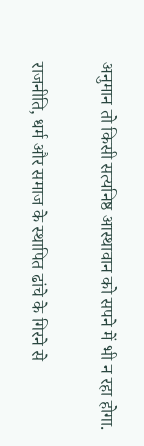अनुमान तो किसी सत्यनिष्ठ आस्थावान को सपने में भी न रहा होगा.

राजनीति, धर्म और समाज के स्थापित ढांचे के गिरने से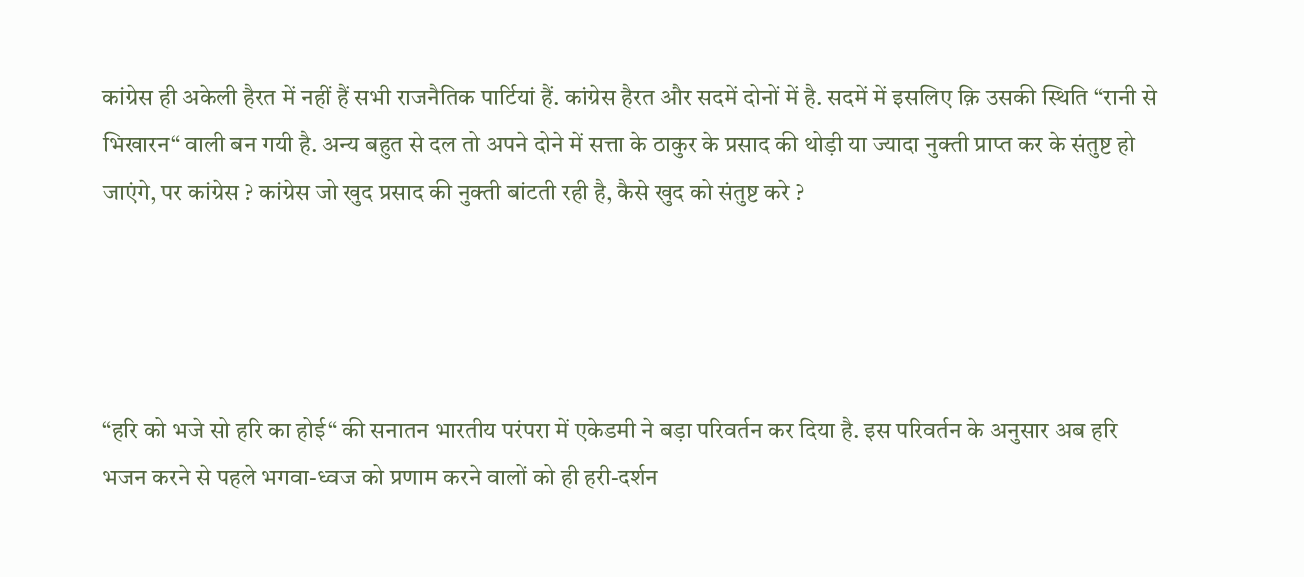कांग्रेस ही अकेली हैरत में नहीं हैं सभी राजनैतिक पार्टियां हैं. कांग्रेस हैरत और सदमें दोनों में है. सदमें में इसलिए क़ि उसकी स्थिति “रानी से भिखारन“ वाली बन गयी है. अन्य बहुत से दल तो अपने दोने में सत्ता के ठाकुर के प्रसाद की थोड़ी या ज्यादा नुक्ती प्राप्त कर के संतुष्ट हो जाएंगे, पर कांग्रेस ? कांग्रेस जो खुद प्रसाद की नुक्ती बांटती रही है, कैसे खुद को संतुष्ट करे ?




“हरि को भजे सो हरि का होई“ की सनातन भारतीय परंपरा में एकेडमी ने बड़ा परिवर्तन कर दिया है. इस परिवर्तन के अनुसार अब हरि भजन करने से पहले भगवा-ध्वज को प्रणाम करने वालों को ही हरी-दर्शन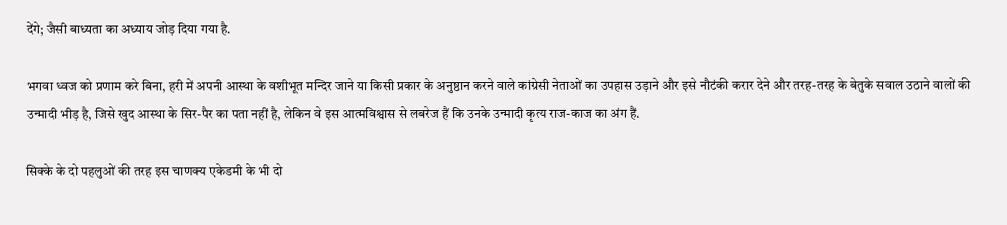देंगे; जैसी बाध्यता का अध्याय जोड़ दिया गया है.

भगवा ध्वज को प्रणाम करे बिना, हरी में अपनी आस्था के वशीभूत मन्दिर जाने या किसी प्रकार के अनुष्ठान करने वाले कांग्रेसी नेताओं का उपहास उड़ाने और इसे नौटंकी करार देने और तरह-तरह के बेतुके सवाल उठाने वालों की उन्मादी भीड़ है, जिसे खुद आस्था के सिर-पैर का पता नहीं है, लेकिन वे इस आत्मविश्वास से लबरेज हैं कि उनके उन्मादी कृत्य राज-काज का अंग हैं.

सिक्के के दो पहलुओं की तरह इस चाणक्य एकेडमी के भी दो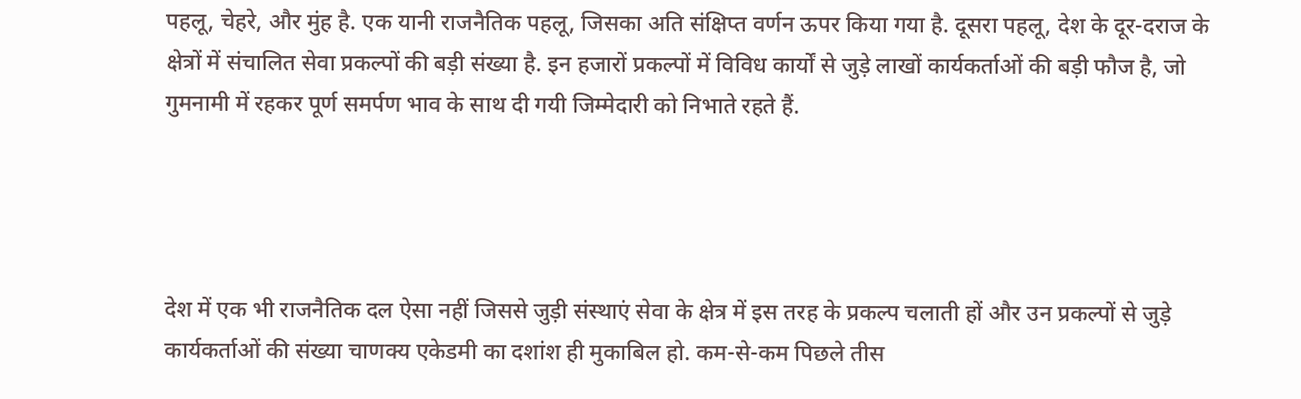पहलू, चेहरे, और मुंह है. एक यानी राजनैतिक पहलू, जिसका अति संक्षिप्त वर्णन ऊपर किया गया है. दूसरा पहलू, देश के दूर-दराज के क्षेत्रों में संचालित सेवा प्रकल्पों की बड़ी संख्या है. इन हजारों प्रकल्पों में विविध कार्यों से जुड़े लाखों कार्यकर्ताओं की बड़ी फौज है, जो गुमनामी में रहकर पूर्ण समर्पण भाव के साथ दी गयी जिम्मेदारी को निभाते रहते हैं.




देश में एक भी राजनैतिक दल ऐसा नहीं जिससे जुड़ी संस्थाएं सेवा के क्षेत्र में इस तरह के प्रकल्प चलाती हों और उन प्रकल्पों से जुड़े कार्यकर्ताओं की संख्या चाणक्य एकेडमी का दशांश ही मुकाबिल हो. कम-से-कम पिछले तीस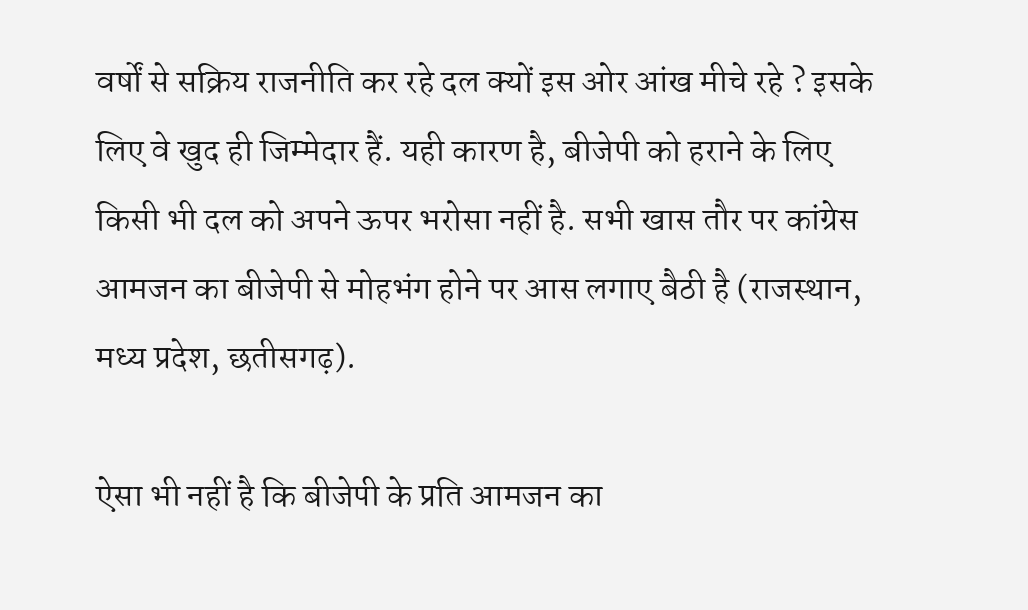वर्षों से सक्रिय राजनीति कर रहे दल क्यों इस ओर आंख मीचे रहे ? इसके लिए वे खुद ही जिम्मेदार हैं. यही कारण है, बीजेपी को हराने के लिए किसी भी दल को अपने ऊपर भरोसा नहीं है. सभी खास तौर पर कांग्रेस आमजन का बीजेपी से मोहभंग होने पर आस लगाए बैठी है (राजस्थान, मध्य प्रदेश, छतीसगढ़).

ऐसा भी नहीं है कि बीजेपी के प्रति आमजन का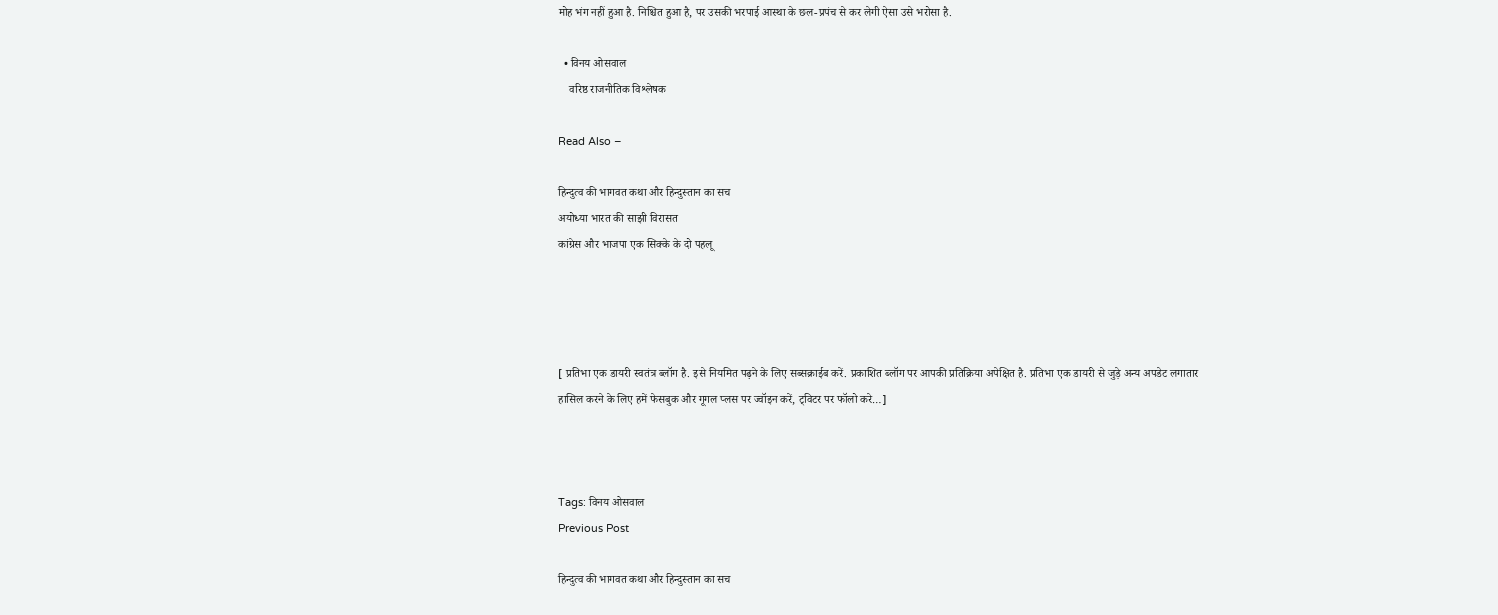मोह भंग नहीं हुआ है. निश्चित हुआ है, पर उसकी भरपाई आस्था के छल-प्रपंच से कर लेगी ऐसा उसे भरोसा है.

  • विनय ओसवाल
    वरिष्ठ राजनीतिक विश्लेषक

Read Also –

हिन्दुत्व की भागवत कथा और हिन्दुस्तान का सच
अयोध्या भारत की साझी विरासत
कांग्रेस और भाजपा एक सिक्के के दो पहलू




[ प्रतिभा एक डायरी स्वतंत्र ब्लॉग है. इसे नियमित पढ़ने के लिए सब्सक्राईब करें. प्रकाशित ब्लॉग पर आपकी प्रतिक्रिया अपेक्षित है. प्रतिभा एक डायरी से जुड़े अन्य अपडेट लगातार हासिल करने के लिए हमें फेसबुक और गूगल प्लस पर ज्वॉइन करें, ट्विटर पर फॉलो करे…]



Tags: विनय ओसवाल
Previous Post

हिन्दुत्व की भागवत कथा और हिन्दुस्तान का सच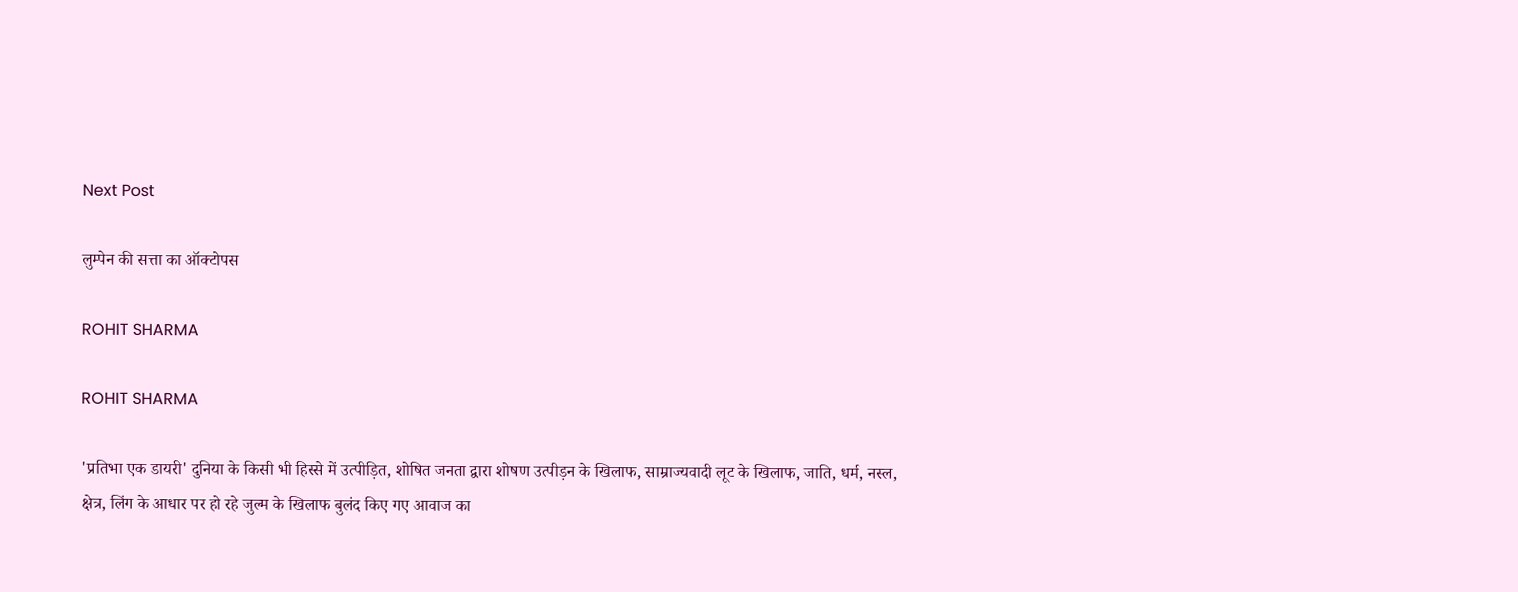Next Post

लुम्पेन की सत्ता का ऑक्टोपस

ROHIT SHARMA

ROHIT SHARMA

'प्रतिभा एक डायरी' दुनिया के किसी भी हिस्से में उत्पीड़ित, शोषित जनता द्वारा शोषण उत्पीड़न के खिलाफ, साम्राज्यवादी लूट के खिलाफ, जाति, धर्म, नस्ल, क्षेत्र, लिंग के आधार पर हो रहे जुल्म के खिलाफ बुलंद किए गए आवाज का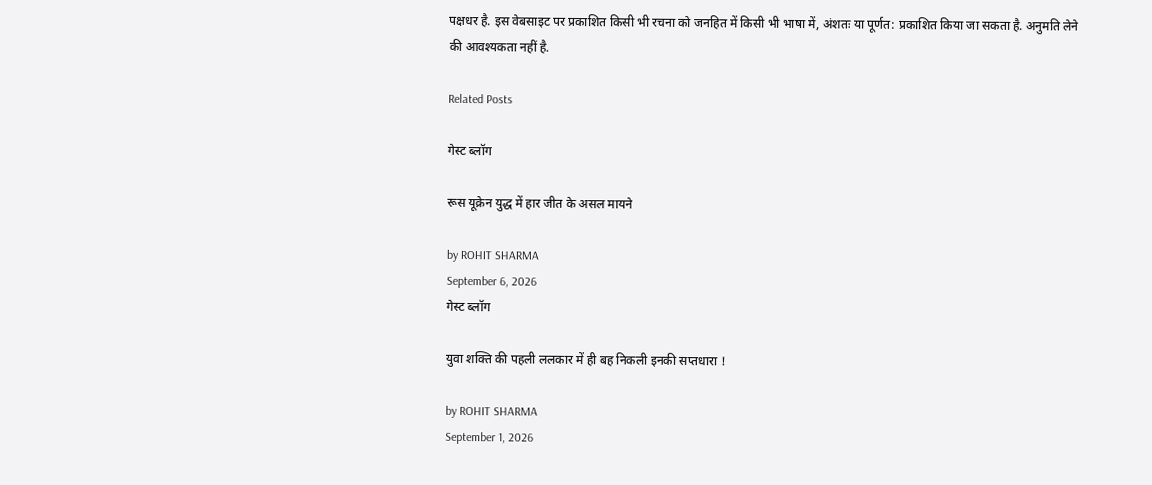पक्षधर है. इस वेबसाइट पर प्रकाशित किसी भी रचना को जनहित में किसी भी भाषा में, अंशतः या पूर्णत: प्रकाशित किया जा सकता है. अनुमति लेने की आवश्यकता नहीं है.

Related Posts

गेस्ट ब्लॉग

रूस यूक्रेन युद्ध में हार जीत के असल मायने

by ROHIT SHARMA
September 6, 2026
गेस्ट ब्लॉग

युवा शक्ति की पहली ललकार में ही बह निकली इनकी सप्तधारा !

by ROHIT SHARMA
September 1, 2026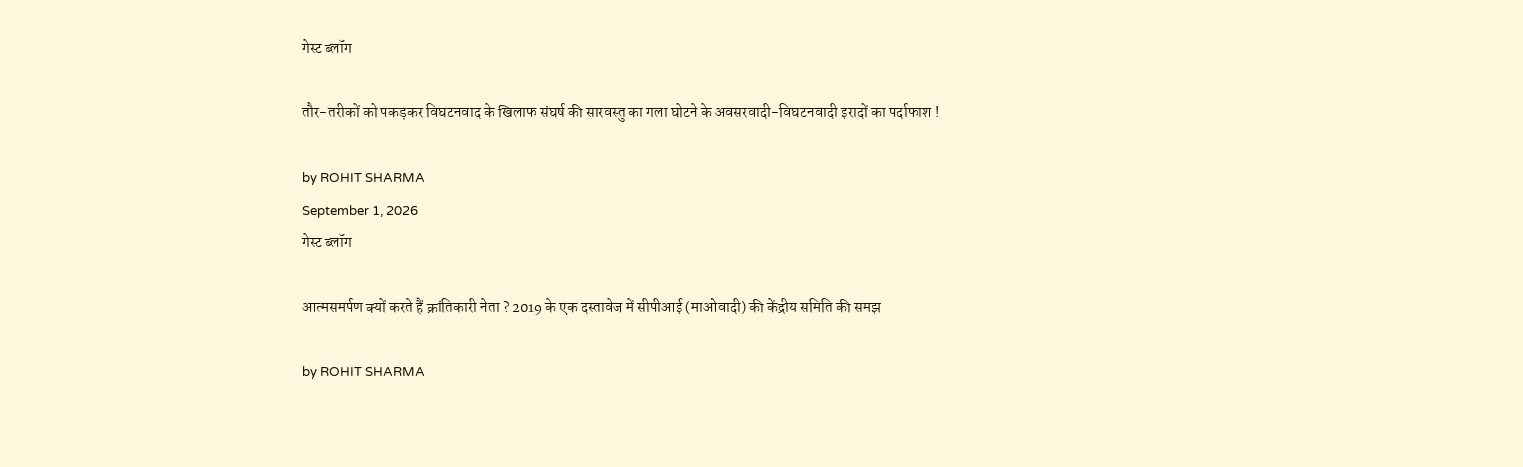गेस्ट ब्लॉग

तौर-तरीकों को पकड़कर विघटनवाद के खिलाफ संघर्ष की सारवस्तु का गला घोटने के अवसरवादी-विघटनवादी इरादों का पर्दाफाश !

by ROHIT SHARMA
September 1, 2026
गेस्ट ब्लॉग

आत्मसमर्पण क्यों करते हैं क्रांतिकारी नेता ? 2019 के एक दस्तावेज में सीपीआई (माओवादी) की केंद्रीय समिति की समझ

by ROHIT SHARMA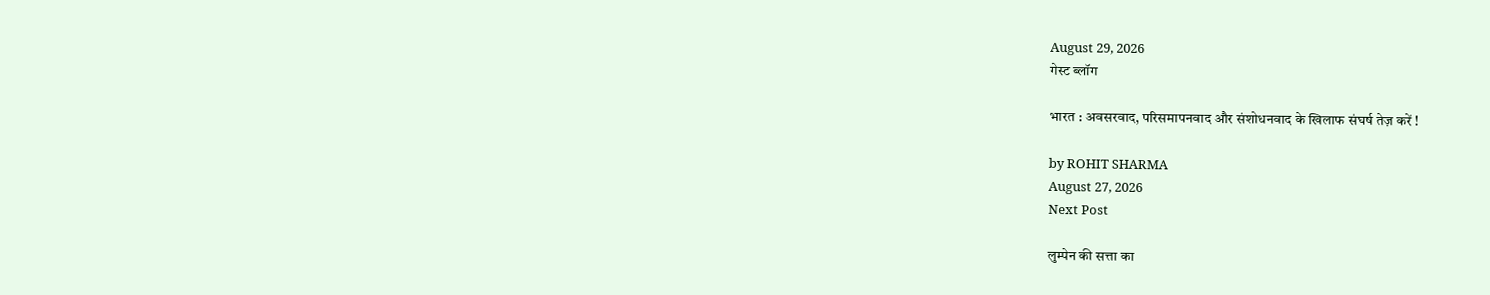August 29, 2026
गेस्ट ब्लॉग

भारत : अवसरवाद, परिसमापनवाद और संशोधनवाद के खिलाफ संघर्ष तेज़ करें !

by ROHIT SHARMA
August 27, 2026
Next Post

लुम्पेन की सत्ता का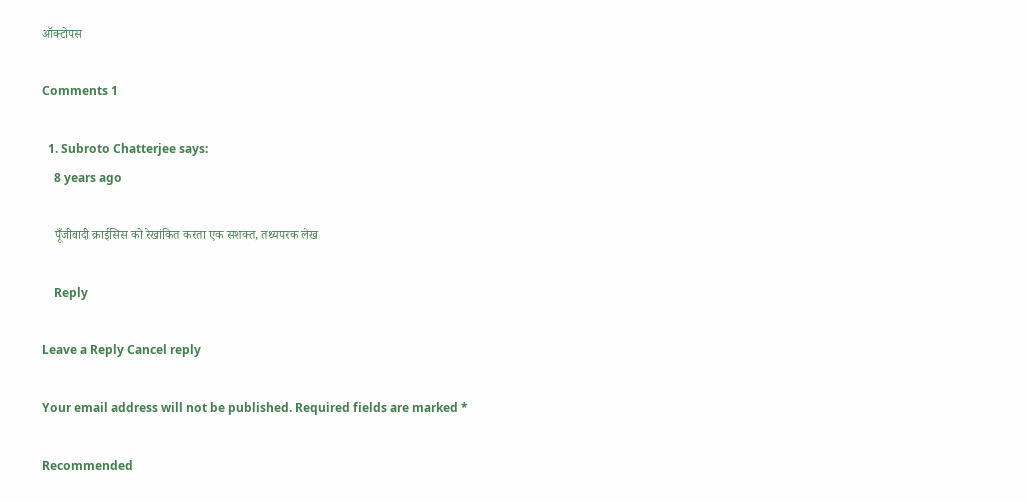ऑक्टोपस

Comments 1

  1. Subroto Chatterjee says:
    8 years ago

    पूँजीवादी क्राईसिस को रेखांकित करता एक सशक्त, तथ्यपरक लेख

    Reply

Leave a Reply Cancel reply

Your email address will not be published. Required fields are marked *

Recommended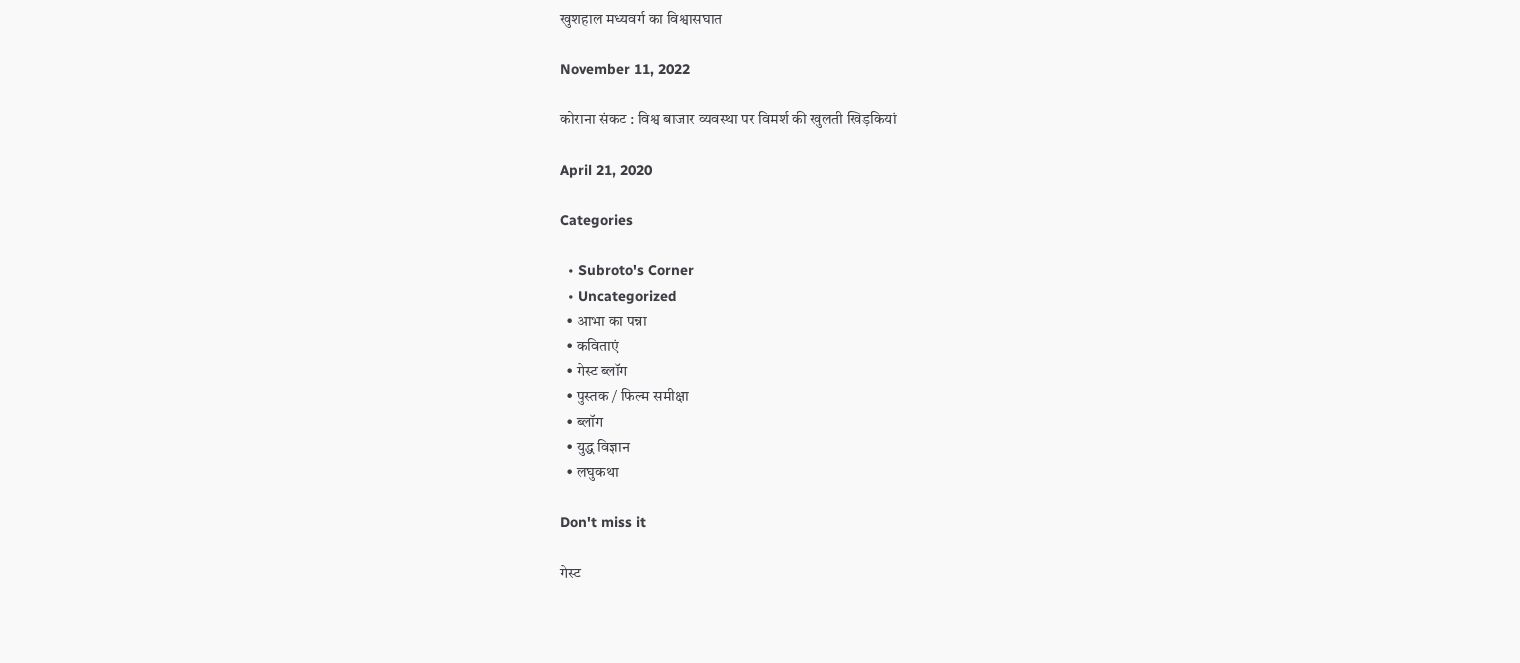खुशहाल मध्यवर्ग का विश्वासघात

November 11, 2022

कोराना संकट : विश्व बाजार व्यवस्था पर विमर्श की खुलती खिड़कियां

April 21, 2020

Categories

  • Subroto's Corner
  • Uncategorized
  • आभा का पन्ना
  • कविताएं
  • गेस्ट ब्लॉग
  • पुस्तक / फिल्म समीक्षा
  • ब्लॉग
  • युद्ध विज्ञान
  • लघुकथा

Don't miss it

गेस्ट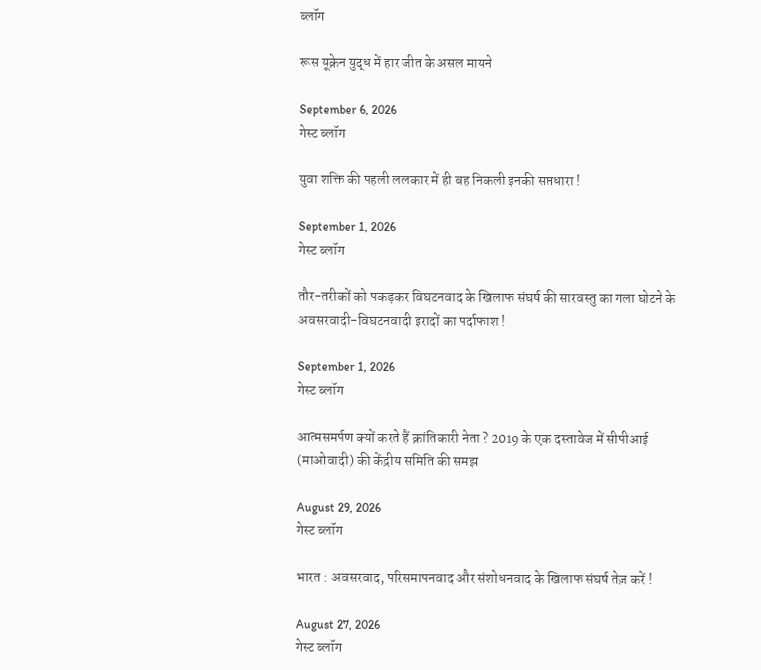ब्लॉग

रूस यूक्रेन युद्ध में हार जीत के असल मायने

September 6, 2026
गेस्ट ब्लॉग

युवा शक्ति की पहली ललकार में ही बह निकली इनकी सप्तधारा !

September 1, 2026
गेस्ट ब्लॉग

तौर-तरीकों को पकड़कर विघटनवाद के खिलाफ संघर्ष की सारवस्तु का गला घोटने के अवसरवादी-विघटनवादी इरादों का पर्दाफाश !

September 1, 2026
गेस्ट ब्लॉग

आत्मसमर्पण क्यों करते हैं क्रांतिकारी नेता ? 2019 के एक दस्तावेज में सीपीआई (माओवादी) की केंद्रीय समिति की समझ

August 29, 2026
गेस्ट ब्लॉग

भारत : अवसरवाद, परिसमापनवाद और संशोधनवाद के खिलाफ संघर्ष तेज़ करें !

August 27, 2026
गेस्ट ब्लॉग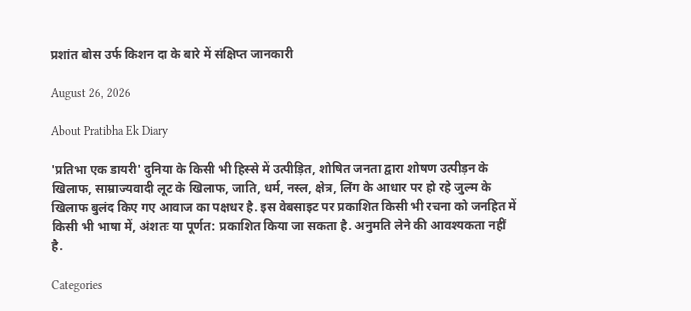प्रशांत बोस उर्फ किशन दा के बारे में संक्षिप्त जानकारी

August 26, 2026

About Pratibha Ek Diary

'प्रतिभा एक डायरी' दुनिया के किसी भी हिस्से में उत्पीड़ित, शोषित जनता द्वारा शोषण उत्पीड़न के खिलाफ, साम्राज्यवादी लूट के खिलाफ, जाति, धर्म, नस्ल, क्षेत्र, लिंग के आधार पर हो रहे जुल्म के खिलाफ बुलंद किए गए आवाज का पक्षधर है. इस वेबसाइट पर प्रकाशित किसी भी रचना को जनहित में किसी भी भाषा में, अंशतः या पूर्णत: प्रकाशित किया जा सकता है. अनुमति लेने की आवश्यकता नहीं है.

Categories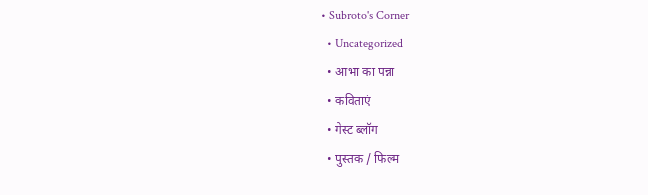• Subroto's Corner
  • Uncategorized
  • आभा का पन्ना
  • कविताएं
  • गेस्ट ब्लॉग
  • पुस्तक / फिल्म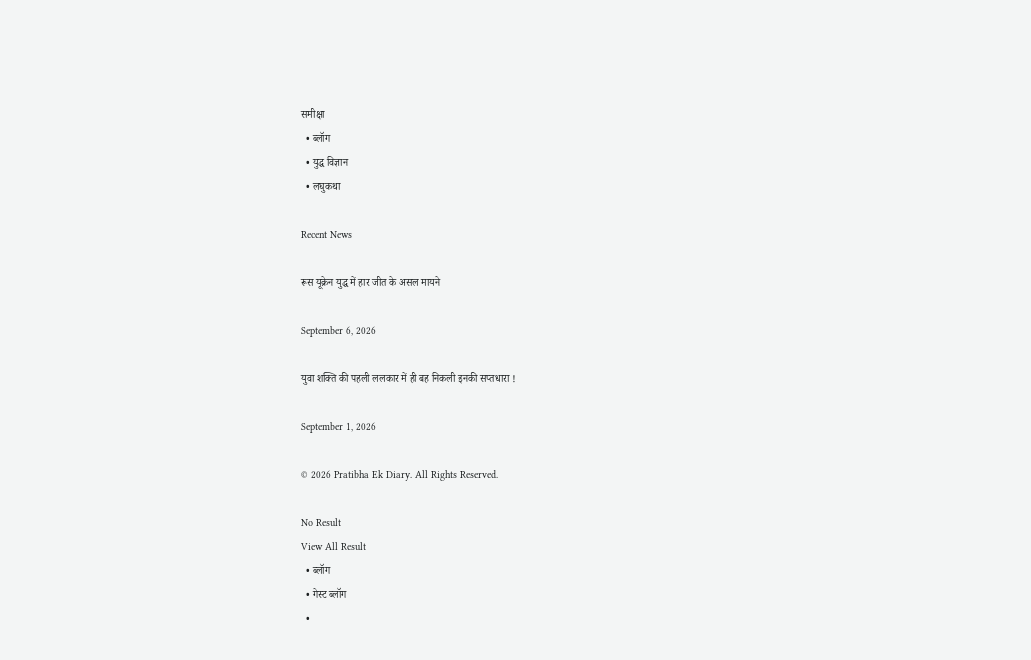समीक्षा
  • ब्लॉग
  • युद्ध विज्ञान
  • लघुकथा

Recent News

रूस यूक्रेन युद्ध में हार जीत के असल मायने

September 6, 2026

युवा शक्ति की पहली ललकार में ही बह निकली इनकी सप्तधारा !

September 1, 2026

© 2026 Pratibha Ek Diary. All Rights Reserved.

No Result
View All Result
  • ब्लॉग
  • गेस्ट ब्लॉग
  •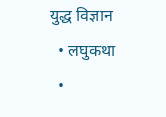युद्ध विज्ञान
  • लघुकथा
  •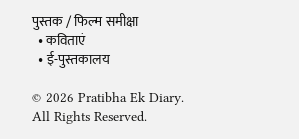पुस्तक / फिल्म समीक्षा
  • कविताएं
  • ई-पुस्तकालय

© 2026 Pratibha Ek Diary. All Rights Reserved.